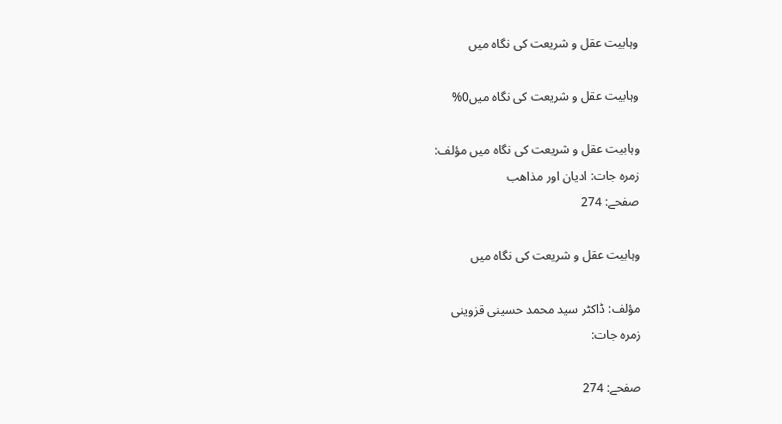وہابیت عقل و شریعت کی نگاہ میں

وہابیت عقل و شریعت کی نگاہ میں0%

وہابیت عقل و شریعت کی نگاہ میں مؤلف:
زمرہ جات: ادیان اور مذاھب
صفحے: 274

وہابیت عقل و شریعت کی نگاہ میں

مؤلف: ڈاکٹر سید محمد حسینی قزوینی
زمرہ جات:

صفحے: 274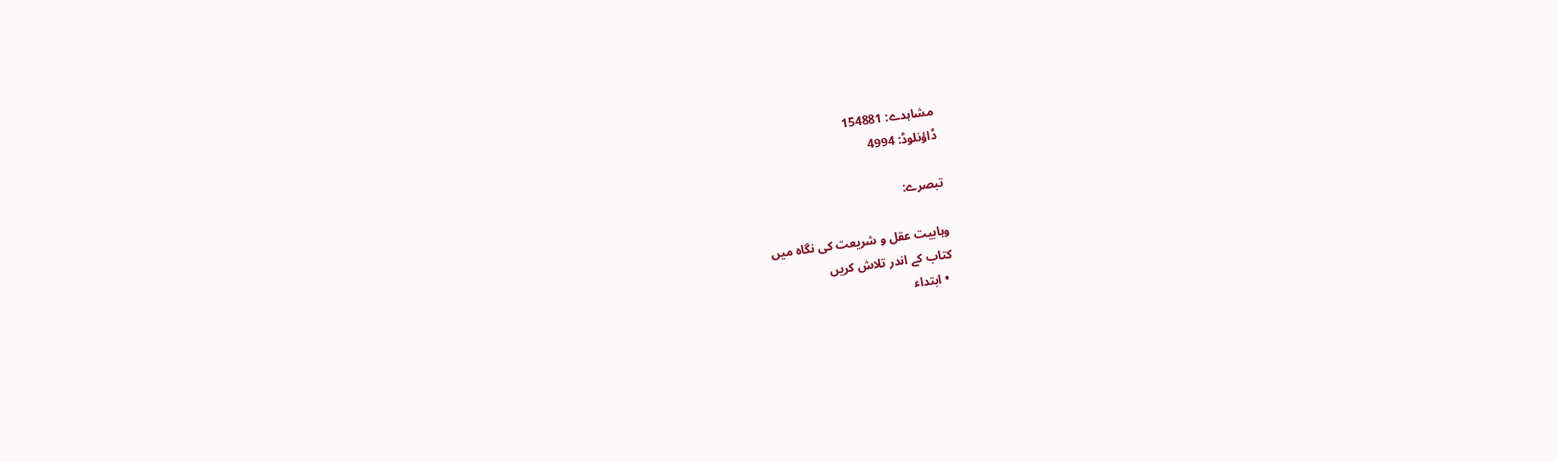مشاہدے: 154881
ڈاؤنلوڈ: 4994

تبصرے:

وہابیت عقل و شریعت کی نگاہ میں
کتاب کے اندر تلاش کریں
  • ابتداء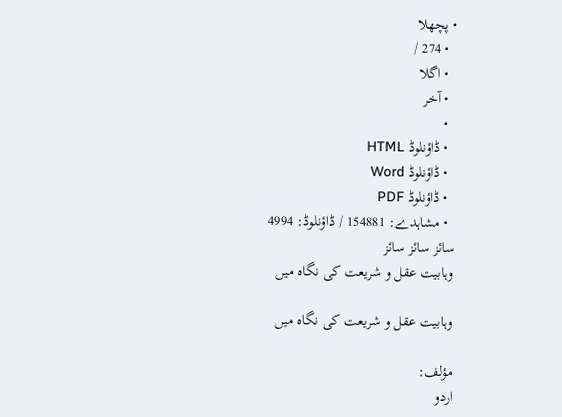• پچھلا
  • 274 /
  • اگلا
  • آخر
  •
  • ڈاؤنلوڈ HTML
  • ڈاؤنلوڈ Word
  • ڈاؤنلوڈ PDF
  • مشاہدے: 154881 / ڈاؤنلوڈ: 4994
سائز سائز سائز
وہابیت عقل و شریعت کی نگاہ میں

وہابیت عقل و شریعت کی نگاہ میں

مؤلف:
اردو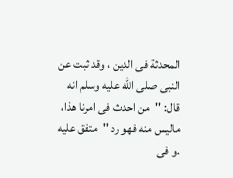المحدثة فی الدین ، وقد ثبت عن النبی صلی الله علیه وسلم انه قال: ''من احدث فی امرنا هذا، مالیس منه فهو رد ''متفق علیه .و فی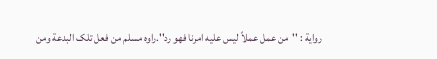روایة : ''من عمل عملاً لیس علیه امرنا فهو رد''.راوه مسلم من فعل تلک البدعة ومن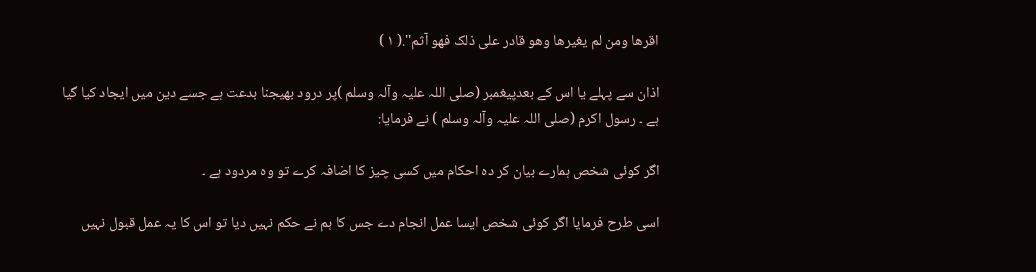اقرها ومن لم یغیرها وهو قادر علی ذلک فهو آثم''.( ۱ )

اذان سے پہلے یا اس کے بعدپیغمبر (صلی اللہ علیہ وآلہ وسلم )پر درود بھیجنا بدعت ہے جسے دین میں ایجاد کیا گیا ہے ۔ رسول اکرم (صلی اللہ علیہ وآلہ وسلم ) نے فرمایا:

اگر کوئی شخص ہمارے بیان کر دہ احکام میں کسی چیز کا اضافہ کرے تو وہ مردود ہے ۔

اسی طرح فرمایا اگر کوئی شخص ایسا عمل انجام دے جس کا ہم نے حکم نہیں دیا تو اس کا یہ عمل قبول نہیں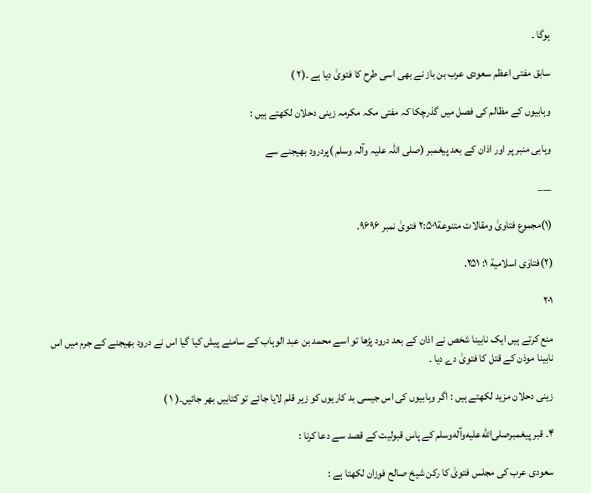ہوگا ۔

سابق مفتی اعظم سعودی عرب بن باز نے بھی اسی طرح کا فتویٰ دیا ہے ۔(۲ )

وہابیوں کے مظالم کی فصل میں گذرچکا کہ مفتی مکہ مکرمہ زینی دحلان لکھتے ہیں :

وہابی منبر پر اور اذان کے بعد پیغمبر (صلی اللہ علیہ وآلہ وسلم )پردرود بھیجنے سے

___

(۱)مجموع فتاویٰ ومقالات متنوعة۲:۵۰۱ فتویٰ نمبر ۹۶۹۶.

(۲)فتاوٰی اسلامیة ۱: ۲۵۱.

۲۰۱

منع کرتے ہیں ایک نابینا شخص نے اذان کے بعد درود پڑھا تو اسے محمد بن عبد الوہاب کے سامنے پیش کیا گیا اس نے درود بھیجنے کے جرم میں اس نابینا موذن کے قتل کا فتویٰ دے دیا ۔

زینی دحلان مزید لکھتے ہیں : اگر وہابیوں کی اس جیسی بد کاریوں کو زیر قلم لایا جائے تو کتابیں بھر جائیں۔( ۱ )

۴۔ قبر پیغمبرصلى‌الله‌عليه‌وآله‌وسلم کے پاس قبولیت کے قصد سے دعا کرنا :

سعودی عرب کی مجلس فتویٰ کا رکن شیخ صالح فوزان لکھتا ہے :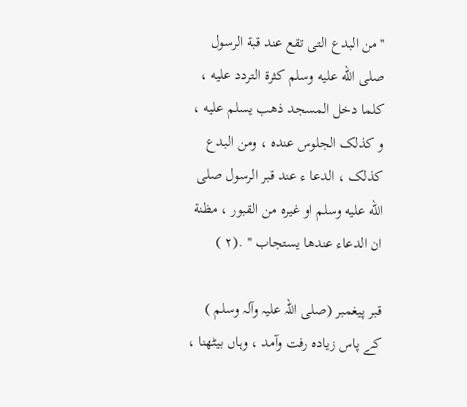''من البدع التی تقع عند قبة الرسول صلی الله علیه وسلم کثرة التردد علیه ، کلما دخل المسجد ذهب یسلم علیه ، و کذلک الجلوس عنده ، ومن البدع کذلک ، الدعا ء عند قبر الرسول صلی الله علیه وسلم او غیره من القبور ، مظنة ان الدعاء عندها یستجاب '' .(۲ )

قبر پیغمبر (صلی اللہ علیہ وآلہ وسلم ) کے پاس زیادہ رفت وآمد ، وہاں بیٹھنا ،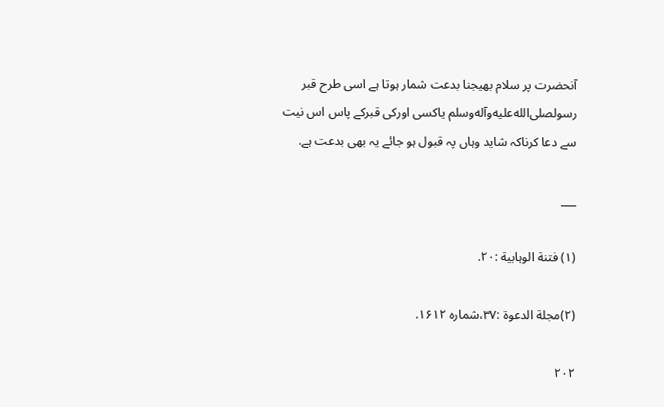آنحضرت پر سلام بھیجنا بدعت شمار ہوتا ہے اسی طرح قبر رسولصلى‌الله‌عليه‌وآله‌وسلم یاکسی اورکی قبرکے پاس اس نیت سے دعا کرناکہ شاید وہاں پہ قبول ہو جائے یہ بھی بدعت ہے.

___

(۱) فتنة الوہابیة :۲۰.

(۲)مجلة الدعوة :۳۷،شمارہ ۱۶۱۲.

۲۰۲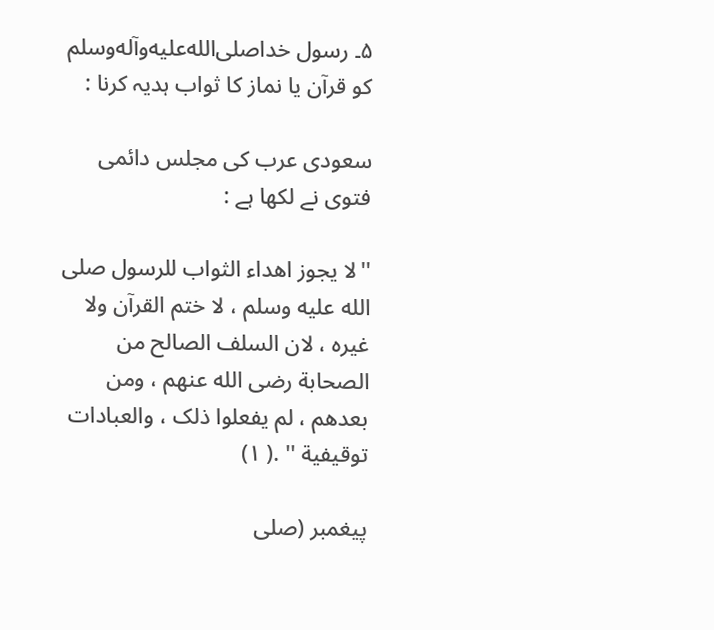۵۔ رسول خداصلى‌الله‌عليه‌وآله‌وسلم کو قرآن یا نماز کا ثواب ہدیہ کرنا :

سعودی عرب کی مجلس دائمی فتوی نے لکھا ہے :

''لا یجوز اهداء الثواب للرسول صلی الله علیه وسلم ، لا ختم القرآن ولا غیره ، لان السلف الصالح من الصحابة رضی الله عنهم ، ومن بعدهم ، لم یفعلوا ذلک ، والعبادات توقیفیة '' .( ۱)

پیغمبر (صلی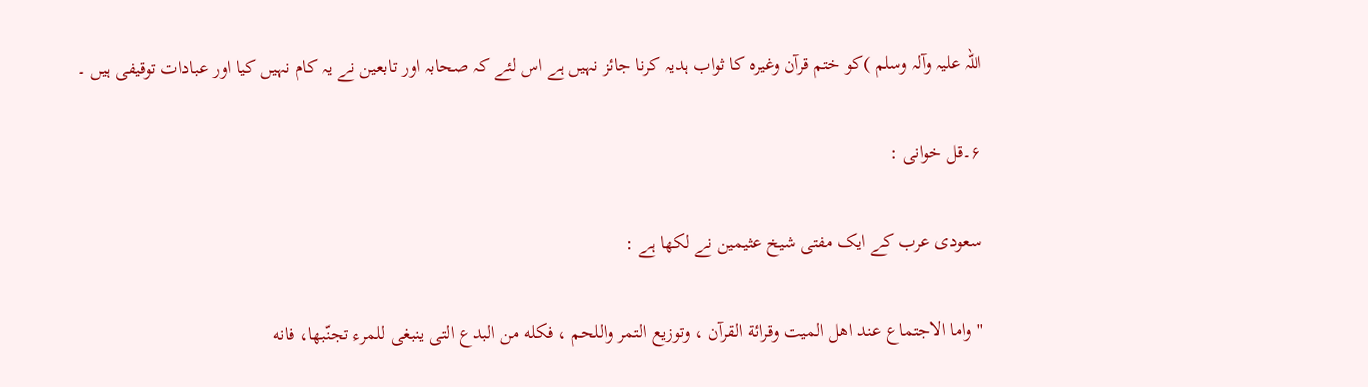اللہ علیہ وآلہ وسلم )کو ختم قرآن وغیرہ کا ثواب ہدیہ کرنا جائز نہیں ہے اس لئے کہ صحابہ اور تابعین نے یہ کام نہیں کیا اور عبادات توقیفی ہیں ۔

۶۔قل خوانی :

سعودی عرب کے ایک مفتی شیخ عثیمین نے لکھا ہے :

''واما الاجتماع عند اهل المیت وقرائة القرآن ، وتوزیع التمر واللحم ، فکله من البدع التی ینبغی للمرء تجنّبها، فانه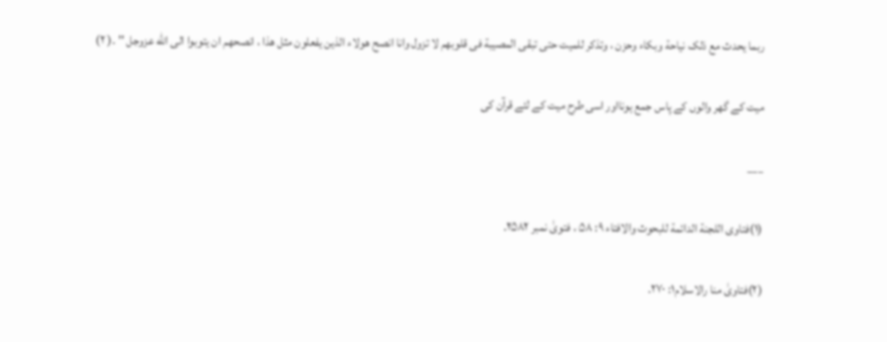ربما یحدث مع ذلک نیاحة وبکاء وحزن ، وتذکر للمیت حتی تبقی المصیبة فی قلوبهم لا تزول وانا انصح هولاء الذین یفعلون مثل هذا ، انصحهم ان یتوبوا الی الله عزوجل '' .( ۲)

میت کے گھر والوں کے پاس جمع ہونااور اسی طرح میت کے لئے قرآن کی

___

(۱)فتاوی اللجنة الدائمة للبحوث والافتاء ۹: ۵۸ ، فتویٰ نمبر ۲۵۸۲.

(۲)فتاویٰ منا رالاسلام۱: ۲۷۰.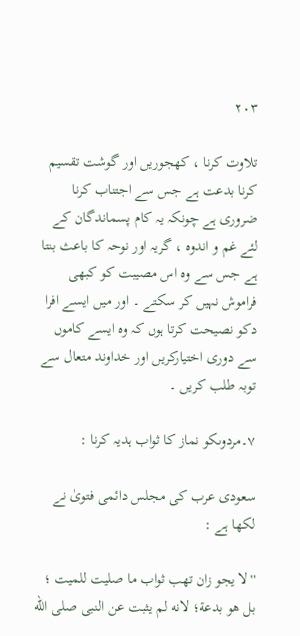۲۰۳

تلاوت کرنا ، کھجوریں اور گوشت تقسیم کرنا بدعت ہے جس سے اجتناب کرنا ضروری ہے چونکہ یہ کام پسماندگان کے لئے غم و اندوہ ، گریہ اور نوحہ کا باعث بنتا ہے جس سے وہ اس مصیبت کو کبھی فراموش نہیں کر سکتے ۔ اور میں ایسے افرا دکو نصیحت کرتا ہوں کہ وہ ایسے کاموں سے دوری اختیارکریں اور خداوند متعال سے توبہ طلب کریں ۔

۷۔مردوںکو نماز کا ثواب ہدیہ کرنا :

سعودی عرب کی مجلس دائمی فتویٰ نے لکھا ہے :

''لا یجو زان تهب ثواب ما صلیت للمیت ؛ بل هو بدعة؛ لانه لم یثبت عن النبی صلی الله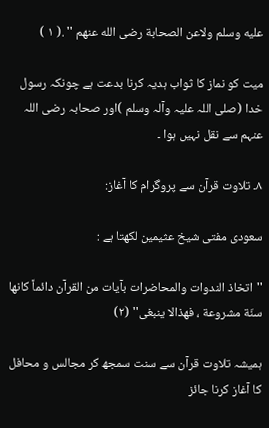علیه وسلم ولاعن الصحابة رضی الله عنهم '' .( ۱ )

میت کو نماز کا ثواب ہدیہ کرنا بدعت ہے چونکہ رسول خدا (صلی اللہ علیہ وآلہ وسلم )اور صحابہ رضی اللہ عنہم سے نقل نہیں ہوا ۔

۸۔ تلاوت قرآن سے پروگرام کا آغاز:

سعودی مفتی شیخ عثیمین لکھتا ہے :

''اتخاذ الندوات والمحاضرات بآیات من القرآن دائماً کانها سنّة مشروعة ، فهذالا ینبغی'' (۲)

ہمیشہ تلاوت قرآن سے سنت سمجھ کر مجالس و محافل کا آغاز کرنا جائز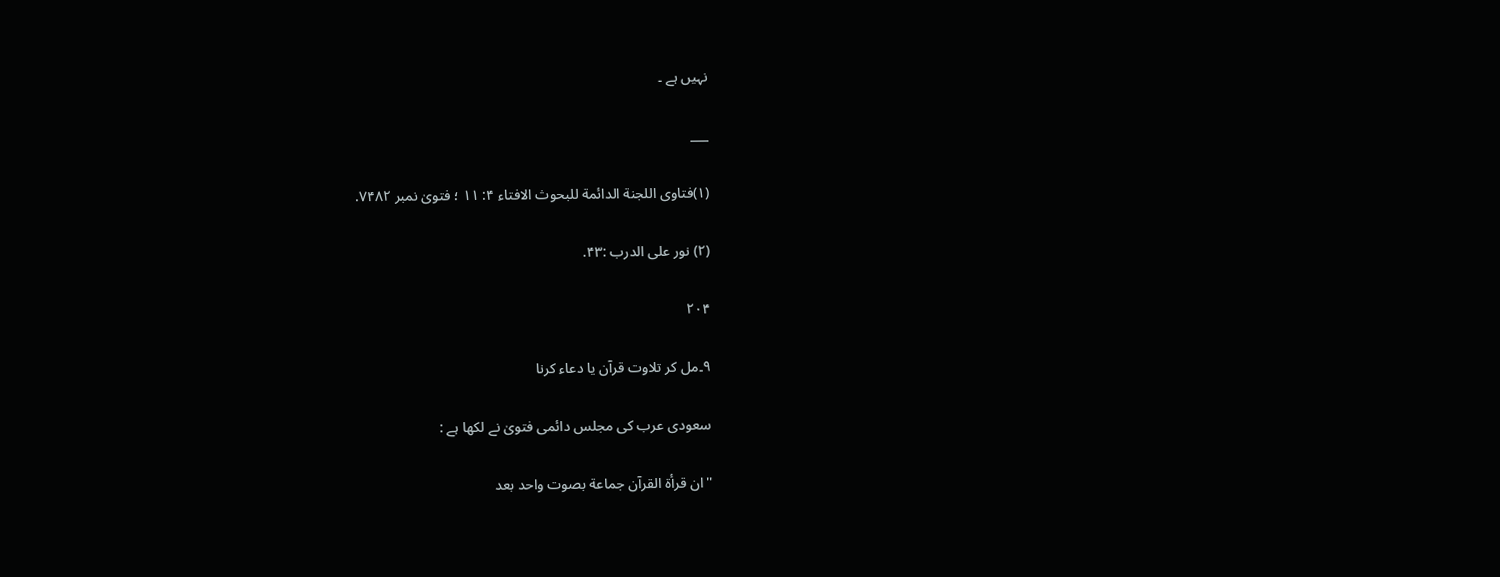نہیں ہے ۔

___

(۱)فتاوی اللجنة الدائمة للبحوث الافتاء ۴: ۱۱ ؛ فتویٰ نمبر ۷۴۸۲.

(۲) نور علی الدرب :۴۳.

۲۰۴

۹۔مل کر تلاوت قرآن یا دعاء کرنا

سعودی عرب کی مجلس دائمی فتویٰ نے لکھا ہے :

''ان قرأة القرآن جماعة بصوت واحد بعد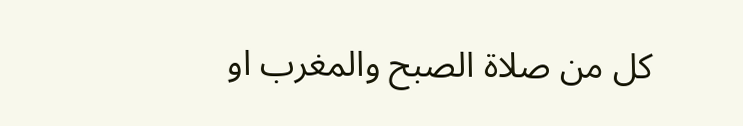کل من صلاة الصبح والمغرب او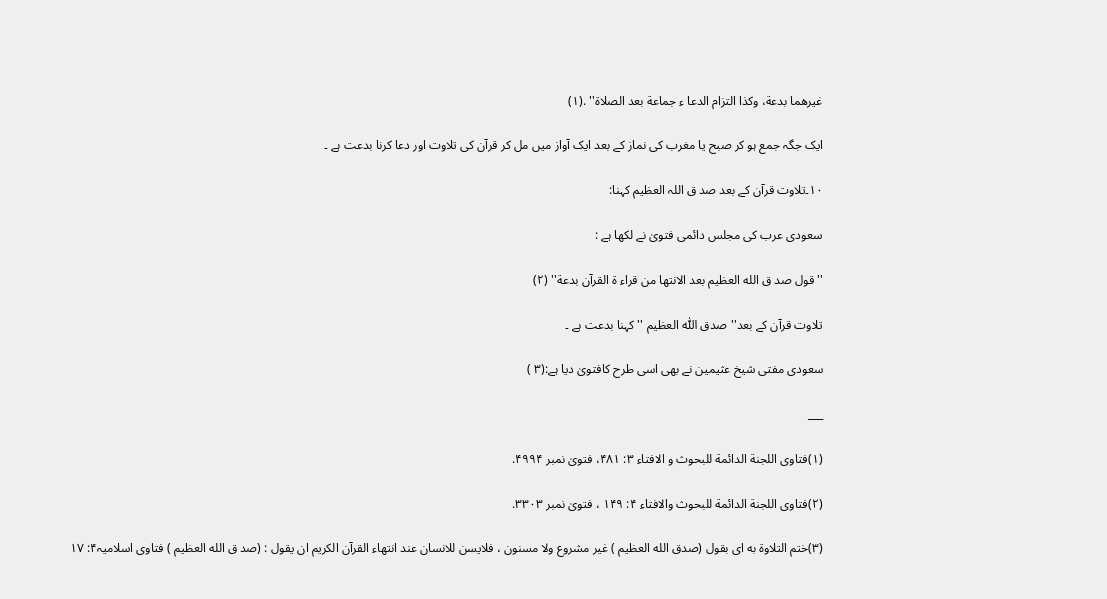غیرهما بدعة، وکذا التزام الدعا ء جماعة بعد الصلاة'' .(۱)

ایک جگہ جمع ہو کر صبح یا مغرب کی نماز کے بعد ایک آواز میں مل کر قرآن کی تلاوت اور دعا کرنا بدعت ہے ۔

۱۰۔تلاوت قرآن کے بعد صد ق اللہ العظیم کہنا:

سعودی عرب کی مجلس دائمی فتویٰ نے لکھا ہے :

''قول صد ق الله العظیم بعد الانتها من قراء ة القرآن بدعة'' (۲)

تلاوت قرآن کے بعد''صدق اللّٰه العظیم '' کہنا بدعت ہے ۔

سعودی مفتی شیخ عثیمین نے بھی اسی طرح کافتویٰ دیا ہے:(۳ )

___

(۱)فتاوی اللجنة الدائمة للبحوث و الافتاء ۳: ۴۸۱، فتویٰ نمبر ۴۹۹۴.

(۲)فتاوی اللجنة الدائمة للبحوث والافتاء ۴: ۱۴۹ ، فتویٰ نمبر ۳۳۰۳.

(۳)ختم التلاوة به ای بقول (صدق الله العظیم ) غیر مشروع ولا مسنون ، فلایسن للانسان عند انتهاء القرآن الکریم ان یقول : (صد ق الله العظیم ) فتاوی اسلامیہ۴: ۱۷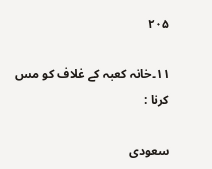۲۰۵

۱۱۔خانہ کعبہ کے غلاف کو مس کرنا :

سعودی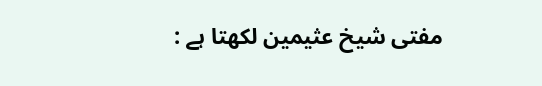مفتی شیخ عثیمین لکھتا ہے :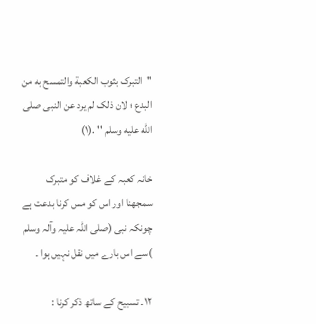''التبرک بثوب الکعبة والتمسح به من البدع ؛ لان ذلک لم یرد عن النبی صلی الله علیه وسلم '' .(۱)

خانہ کعبہ کے غلاف کو متبرک سمجھنا اور اس کو مس کرنا بدعت ہے چونکہ نبی (صلی اللہ علیہ وآلہ وسلم )سے اس بارے میں نقل نہیں ہوا ۔

۱۲۔ تسبیح کے ساتھ ذکر کرنا :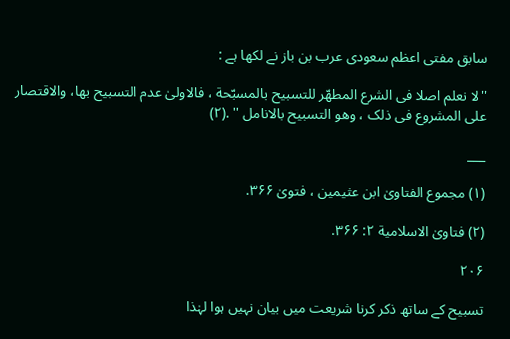سابق مفتی اعظم سعودی عرب بن باز نے لکھا ہے :

''لا نعلم اصلا فی الشرع المطهّر للتسبیح بالمسبّحة ، فالاولیٰ عدم التسبیح بها، والاقتصار علی المشروع فی ذلک ، وهو التسبیح بالانامل '' .(۲)

___

(۱) مجموع الفتاویٰ ابن عثیمین ، فتویٰ ۳۶۶.

(۲) فتاویٰ الاسلامیة ۲: ۳۶۶.

۲۰۶

تسبیح کے ساتھ ذکر کرنا شریعت میں بیان نہیں ہوا لہٰذا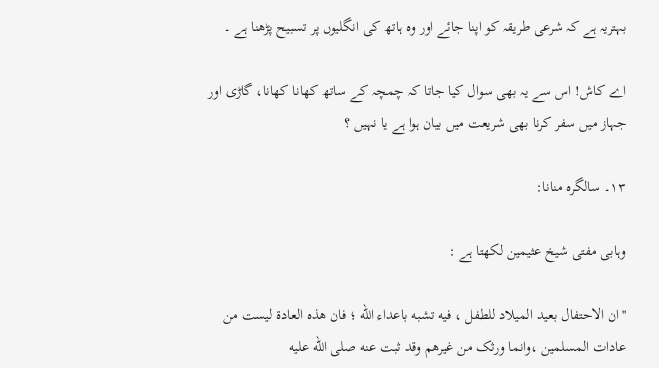بہتریہ ہے کہ شرعی طریقہ کو اپنا جائے اور وہ ہاتھ کی انگلیوں پر تسبیح پڑھنا ہے ۔

اے کاش! اس سے یہ بھی سوال کیا جاتا کہ چمچہ کے ساتھ کھانا کھانا، گاڑی اور جہاز میں سفر کرنا بھی شریعت میں بیان ہوا ہے یا نہیں ؟

۱۳۔ سالگرہ منانا:

وہابی مفتی شیخ عثیمین لکھتا ہے :

''ان الاحتفال بعید المیلاد للطفل ، فیه تشبه باعداء الله ؛ فان هذه العادة لیست من عادات المسلمین ،وانما ورثک من غیرهم وقد ثبت عنه صلی الله علیه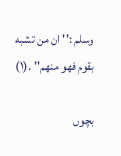وسلم :'' ان من تشبه بقوم فهو منهم'' .(۱)

بچوں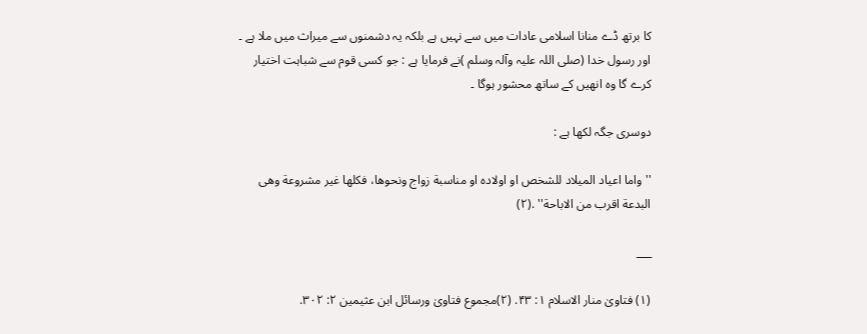کا برتھ ڈے منانا اسلامی عادات میں سے نہیں ہے بلکہ یہ دشمنوں سے میراث میں ملا ہے ۔ اور رسول خدا (صلی اللہ علیہ وآلہ وسلم )نے فرمایا ہے : جو کسی قوم سے شباہت اختیار کرے گا وہ انھیں کے ساتھ محشور ہوگا ۔

دوسری جگہ لکھا ہے :

''واما اعیاد المیلاد للشخص او اولاده او مناسبة زواج ونحوها، فکلها غیر مشروعة وهی البدعة اقرب من الاباحة'' .(۲)

___

(۱) فتاویٰ منار الاسلام ۱: ۴۳. (۲)مجموع فتاویٰ ورسائل ابن عثیمین ۲: ۳۰۲.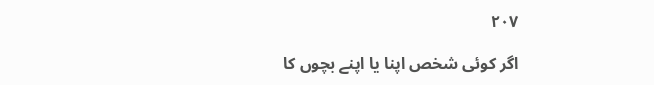۲۰۷

اگر کوئی شخص اپنا یا اپنے بچوں کا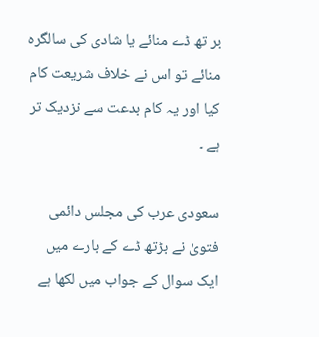بر تھ ڈے منائے یا شادی کی سالگرہ منائے تو اس نے خلاف شریعت کام کیا اور یہ کام بدعت سے نزدیک تر ہے ۔

سعودی عرب کی مجلس دائمی فتویٰ نے بڑتھ ڈے کے بارے میں ایک سوال کے جواب میں لکھا ہے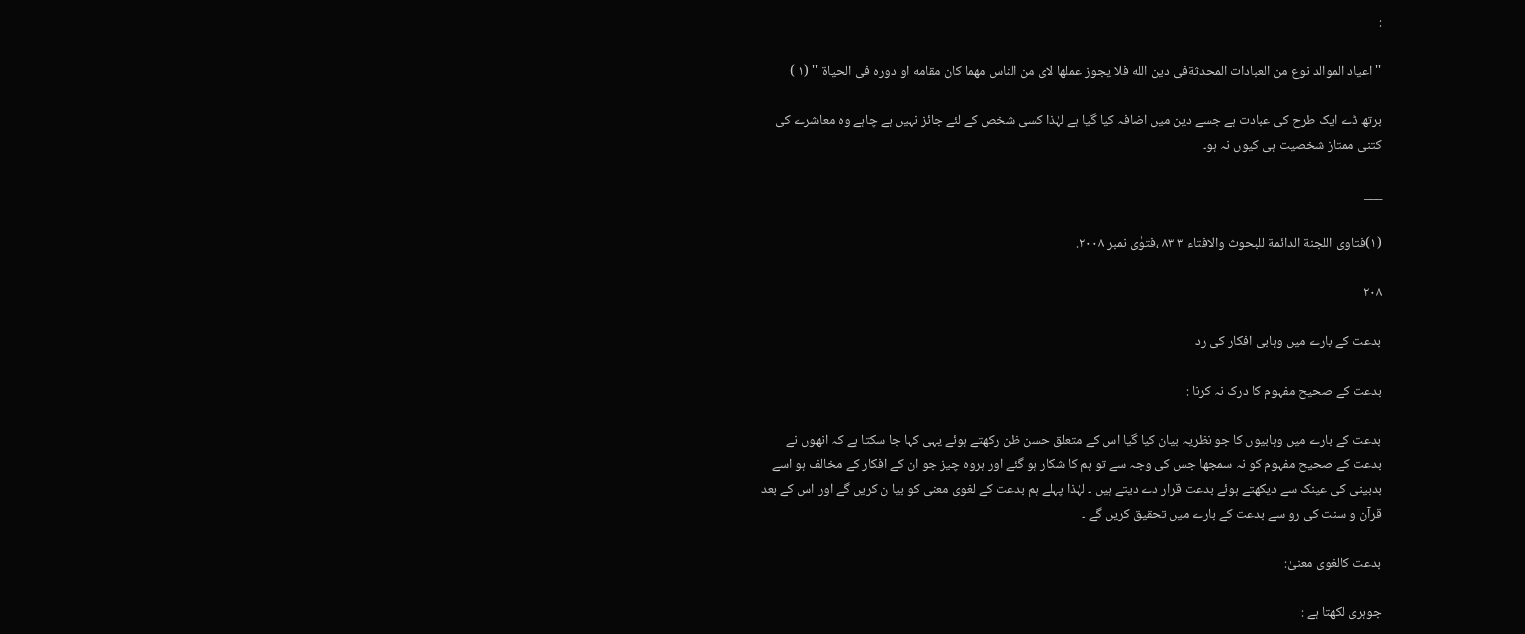:

''اعیاد الموالد نوع من العبادات المحدثةفی دین الله فلا یجوز عملها لای من الناس مهما کان مقامه او دوره فی الحیاة '' (۱ )

برتھ ڈے ایک طرح کی عبادت ہے جسے دین میں اضافہ کیا گیا ہے لہٰذا کسی شخص کے لئے جائز نہیں ہے چاہے وہ معاشرے کی کتنی ممتاز شخصیت ہی کیوں نہ ہو۔

___

(۱)فتاوی اللجنة الدائمة للبحوث والافتاء ۳ ۸۳ ،فتوٰی نمبر ۲۰۰۸.

۲۰۸

بدعت کے بارے میں وہابی افکار کی رد

بدعت کے صحیح مفہوم کا درک نہ کرنا :

بدعت کے بارے میں وہابیوں کا جو نظریہ بیان کیا گیا اس کے متعلق حسن ظن رکھتے ہوئے یہی کہا جا سکتا ہے کہ انھوں نے بدعت کے صحیح مفہوم کو نہ سمجھا جس کی وجہ سے تو ہم کا شکار ہو گئے اور ہروہ چیز جو ان کے افکار کے مخالف ہو اسے بدبینی کی عینک سے دیکھتے ہوئے بدعت قرار دے دیتے ہیں ۔ لہٰذا پہلے ہم بدعت کے لغوی معنی کو بیا ن کریں گے اور اس کے بعد قرآن و سنت کی رو سے بدعت کے بارے میں تحقیق کریں گے ۔

بدعت کالغوی معنیٰ:

جوہری لکھتا ہے :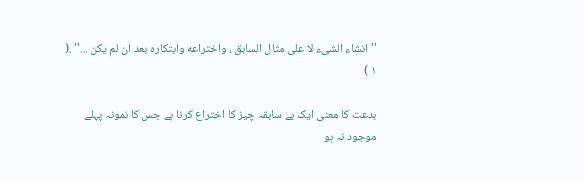''انشاء الشیء لا علی مثال السابق ، واختراعه وابتکاره بعد ان لم یکن ...'' .( ۱ )

بدعت کا معنی ایک بے سابقہ چیز کا اختراع کرنا ہے جس کا نمونہ پہلے موجود نہ ہو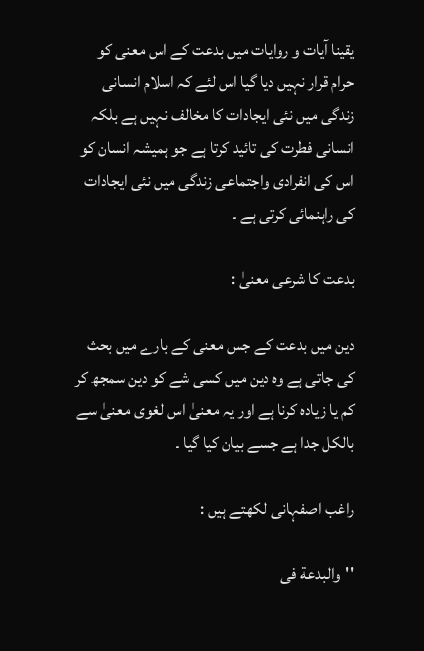یقینا آیات و روایات میں بدعت کے اس معنی کو حرام قرار نہیں دیا گیا اس لئے کہ اسلام انسانی زندگی میں نئی ایجادات کا مخالف نہیں ہے بلکہ انسانی فطرت کی تائید کرتا ہے جو ہمیشہ انسان کو اس کی انفرادی واجتماعی زندگی میں نئی ایجادات کی راہنمائی کرتی ہے ۔

بدعت کا شرعی معنیٰ :

دین میں بدعت کے جس معنی کے بارے میں بحث کی جاتی ہے وہ دین میں کسی شے کو دین سمجھ کر کم یا زیادہ کرنا ہے اور یہ معنیٰ اس لغوی معنیٰ سے بالکل جدا ہے جسے بیان کیا گیا ۔

راغب اصفہانی لکھتے ہیں :

''والبدعة فی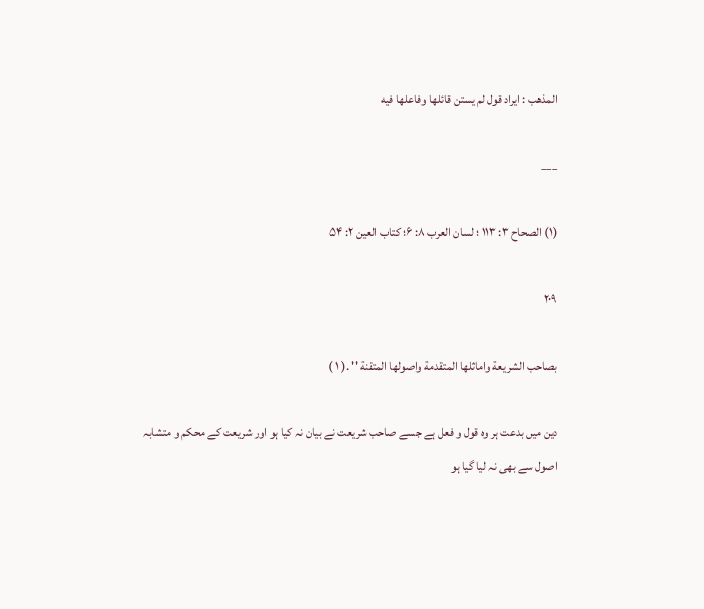المذهب : ایراد قول لم یستن قائلها وفاعلها فیه

___

(۱) الصحاح ۳: ۱۱۳ ؛ لسان العرب ۸: ۶؛ کتاب العین ۲: ۵۴

۲۰۹

بصاحب الشریعة واماثلها المتقدمة واصولها المتقنة '' .( ۱ )

دین میں بدعت ہر وہ قول و فعل ہے جسے صاحب شریعت نے بیان نہ کیا ہو اور شریعت کے محکم و متشابہ اصول سے بھی نہ لیا گیا ہو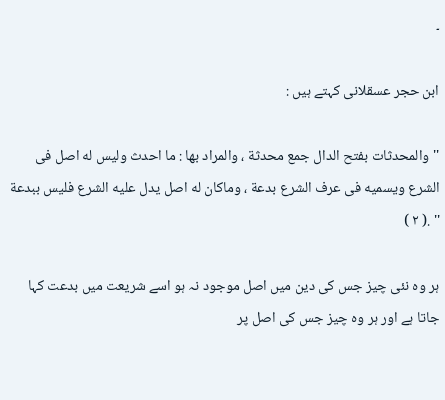۔

ابن حجر عسقلانی کہتے ہیں :

''والمحدثات بفتح الدال جمع محدثة ، والمراد بها : ما احدث ولیس له اصل فی الشرع ویسمیه فی عرف الشرع بدعة ، وماکان له اصل یدل علیه الشرع فلیس ببدعة '' .( ۲ )

ہر وہ نئی چیز جس کی دین میں اصل موجود نہ ہو اسے شریعت میں بدعت کہا جاتا ہے اور ہر وہ چیز جس کی اصل پر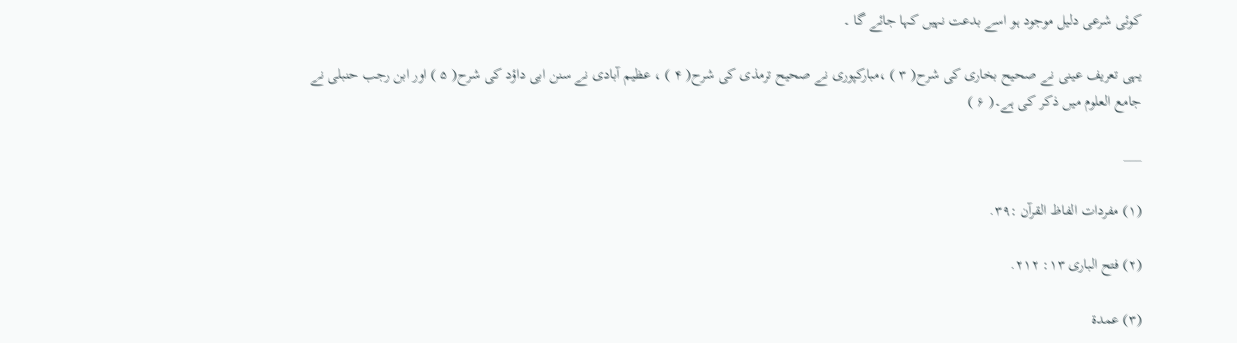کوئی شرعی دلیل موجود ہو اسے بدعت نہیں کہا جائے گا ۔

یہی تعریف عینی نے صحیح بخاری کی شرح( ۳ ) ،مبارکپوری نے صحیح ترمذی کی شرح( ۴ ) ، عظیم آبادی نے سنن ابی داؤد کی شرح( ۵ ) اور ابن رجب حنبلی نے جامع العلوم میں ذکر کی ہے۔( ۶ )

___

(۱) مفردات الفاظ القرآن :۳۹.

(۲) فتح الباری ۱۳: ۲۱۲.

(۳) عمدة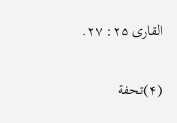القاری ۲۵: ۲۷.

(۴)تحفة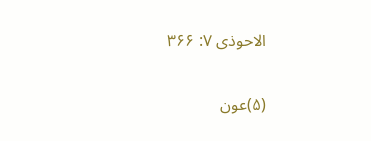الاحوذی ۷: ۳۶۶

(۵)عون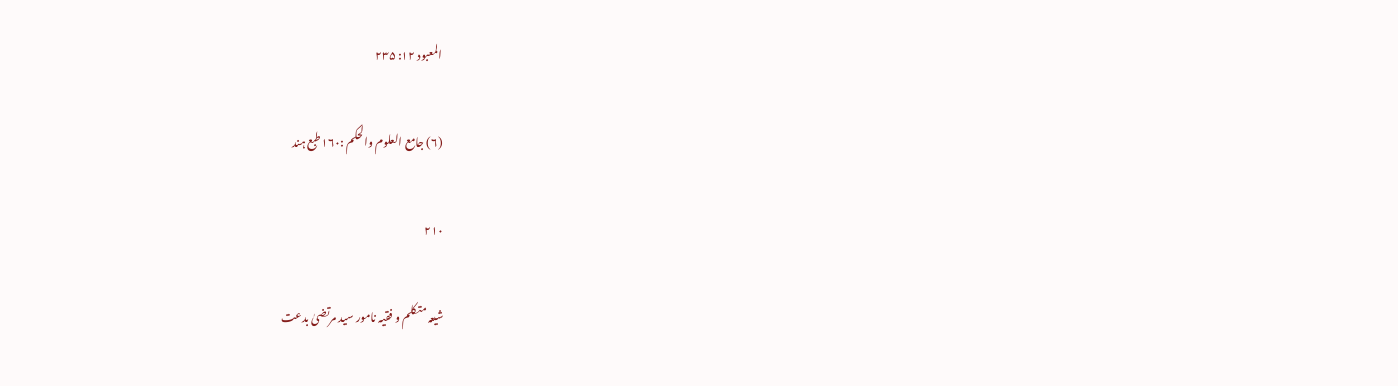المعبود ۱۲: ۲۳۵

(۶) جامع العلوم والحکم :۱۶۰طبع ہند

۲۱۰

شیعہ متکلم و فقیہ نامور سید مرتضیٰ بدعت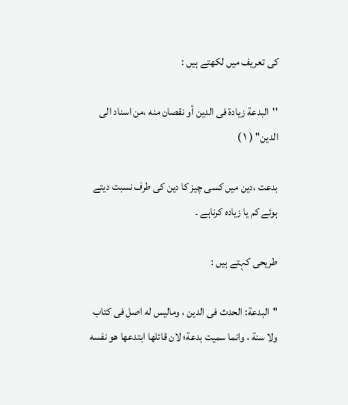کی تعریف میں لکھتے ہیں :

''البدعة زیادة فی الدین أو نقصان منه ،من اسناد الی الدین'' ( ۱ )

بدعت ،دین میں کسی چیز کا دین کی طرف نسبت دیتے ہوئے کم یا زیادہ کرناہے ۔

طریحی کہتے ہیں :

''البدعة: الحدث فی الدین ، ومالیس له اصل فی کتاب ولا سنة ، وانما سمیت بدعة؛ لان قائلها ابتدعها هو نفسه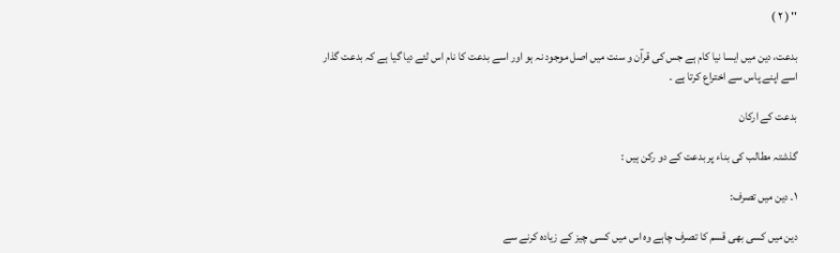'' ( ۲ )

بدعت، دین میں ایسا نیا کام ہے جس کی قرآن و سنت میں اصل موجود نہ ہو اور اسے بدعت کا نام اس لئے دیا گیا ہے کہ بدعت گذار اسے اپنے پاس سے اختراع کرتا ہے ۔

بدعت کے ارکان

گذشتہ مطالب کی بناء پر بدعت کے دو رکن ہیں :

۱۔ دین میں تصرف:

دین میں کسی بھی قسم کا تصرف چاہے وہ اس میں کسی چیز کے زیادہ کرنے سے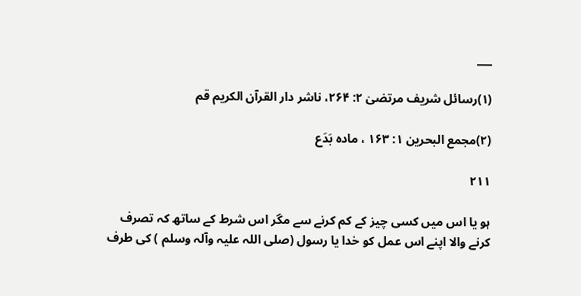___

(۱)رسائل شریف مرتضیٰ ۲: ۲۶۴، ناشر دار القرآن الکریم قم

(۲)مجمع البحرین ۱: ۱۶۳ ، مادہ بَدَع

۲۱۱

ہو یا اس میں کسی چیز کے کم کرنے سے مگر اس شرط کے ساتھ کہ تصرف کرنے والا اپنے اس عمل کو خدا یا رسول (صلی اللہ علیہ وآلہ وسلم ) کی طرف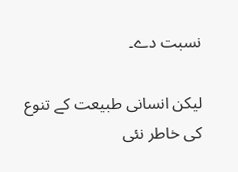نسبت دے۔

لیکن انسانی طبیعت کے تنوع کی خاطر نئی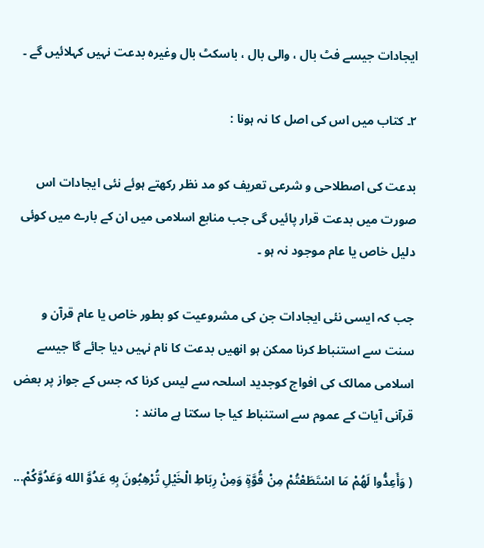ایجادات جیسے فٹ بال ، والی بال ، باسکٹ بال وغیرہ بدعت نہیں کہلائیں گے ۔

۲۔ کتاب میں اس کی اصل کا نہ ہونا :

بدعت کی اصطلاحی و شرعی تعریف کو مد نظر رکھتے ہوئے نئی ایجادات اس صورت میں بدعت قرار پائیں گی جب منابع اسلامی میں ان کے بارے میں کوئی دلیل خاص یا عام موجود نہ ہو ۔

جب کہ ایسی نئی ایجادات جن کی مشروعیت کو بطور خاص یا عام قرآن و سنت سے استنباط کرنا ممکن ہو انھیں بدعت کا نام نہیں دیا جائے گا جیسے اسلامی ممالک کی افواج کوجدید اسلحہ سے لیس کرنا کہ جس کے جواز پر بعض قرآنی آیات کے عموم سے استنباط کیا جا سکتا ہے مانند :

( وَأَعِدُّوا لَهُمْ مَا اسْتَطَعْتُمْ مِنْ قُوَّةٍ وَمِنْ رِبَاطِ الْخَیْلِ تُرْهِبُونَ بِهِ عَدُوَّ الله وَعَدُوَّکُمْ...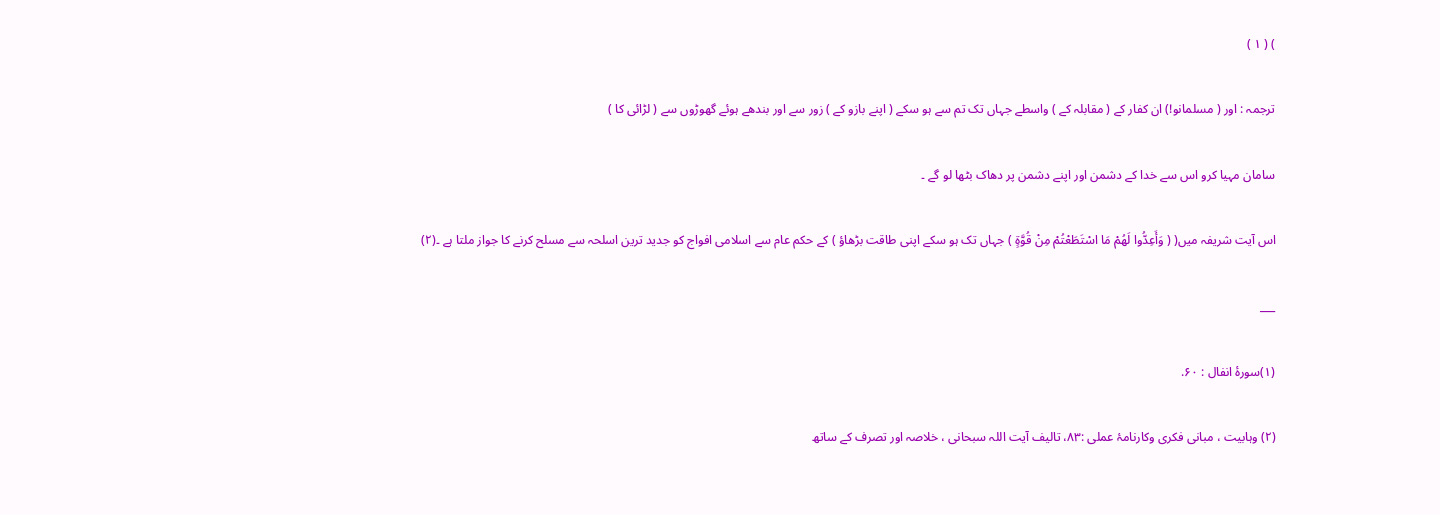) ( ۱ )

ترجمہ : اور ( مسلمانو!) ان کفار کے ( مقابلہ کے ) واسطے جہاں تک تم سے ہو سکے ( اپنے بازو کے ) زور سے اور بندھے ہوئے گھوڑوں سے ( لڑائی کا )

سامان مہیا کرو اس سے خدا کے دشمن اور اپنے دشمن پر دھاک بٹھا لو گے ۔

اس آیت شریفہ میں( ( وَأَعِدُّوا لَهُمْ مَا اسْتَطَعْتُمْ مِنْ قُوَّةٍ ) جہاں تک ہو سکے اپنی طاقت بڑھاؤ ) کے حکم عام سے اسلامی افواج کو جدید ترین اسلحہ سے مسلح کرنے کا جواز ملتا ہے ۔(۲)

___

(۱)سورۂ انفال : ۶۰.

(۲) وہابیت ، مبانی فکری وکارنامۂ عملی :۸۳، تالیف آیت اللہ سبحانی ، خلاصہ اور تصرف کے ساتھ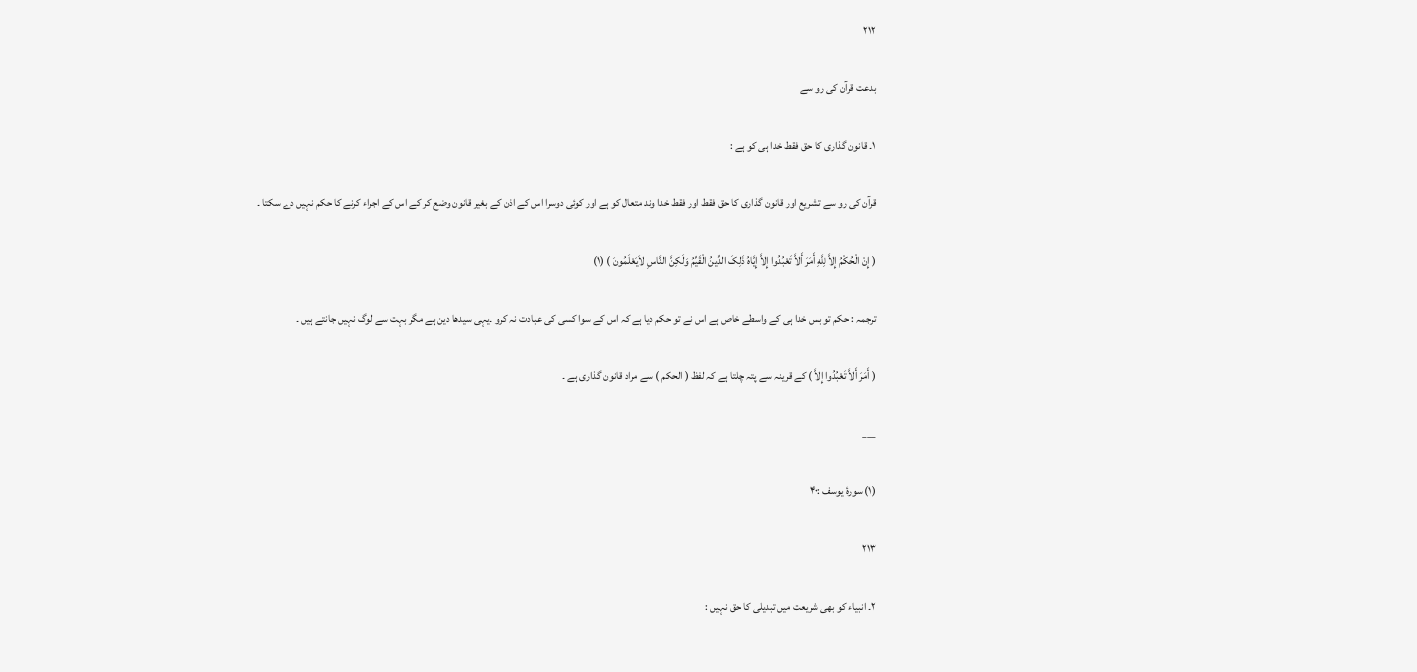۲۱۲

بدعت قرآن کی رو سے

۱۔ قانون گذاری کا حق فقط خدا ہی کو ہے :

قرآن کی رو سے تشریع اور قانون گذاری کا حق فقط اور فقط خدا وند متعال کو ہے اور کوئی دوسرا اس کے اذن کے بغیر قانون وضع کر کے اس کے اجراء کرنے کا حکم نہیں دے سکتا ۔

( إِنْ الْحُکْمُ إِلاَّ لِلَّهِ أَمَرَ أَلاَّ تَعْبُدُوا إِلاَّ إِیَّاهُ ذَلِکَ الدِّینُ الْقَیِّمُ وَلَکِنَّ النَّاسِ لاَیَعْلَمُونَ ) (۱)

ترجمہ : حکم تو بس خدا ہی کے واسطے خاص ہے اس نے تو حکم دیا ہے کہ اس کے سوا کسی کی عبادت نہ کرو ۔یہی سیدھا دین ہے مگر بہت سے لوگ نہیں جانتے ہیں ۔

( أَمَرَ أَلاَّ تَعْبُدُوا إِلاَّ ) کے قرینہ سے پتہ چلتا ہے کہ لفظ ( الحکم ) سے مراد قانون گذاری ہے ۔

___

(۱) سورۂ یوسف :۴۰

۲۱۳

۲۔ انبیاء کو بھی شریعت میں تبدیلی کا حق نہیں :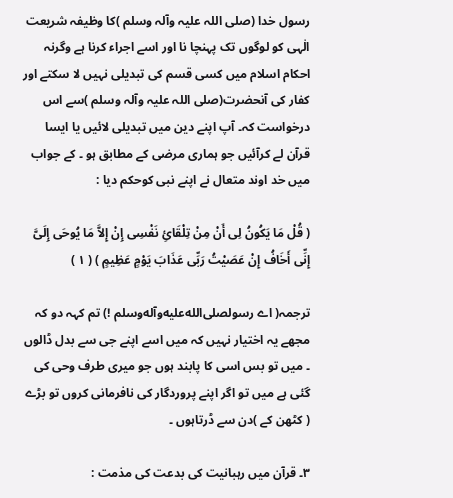رسول خدا (صلی اللہ علیہ وآلہ وسلم )کا وظیفہ شریعت الٰہی کو لوگوں تک پہنچا نا اور اسے اجراء کرنا ہے وگرنہ احکام اسلام میں کسی قسم کی تبدیلی نہیں لا سکتے اور کفار کی آنحضرت(صلی اللہ علیہ وآلہ وسلم )سے اس درخواست کہ۔ آپ اپنے دین میں تبدیلی لائیں یا ایسا قرآن لے کرآئیں جو ہماری مرضی کے مطابق ہو ۔ کے جواب میں خد اوند متعال نے اپنے نبی کوحکم دیا :

( قُلْ مَا یَکُونُ لِی أَنْ مِنْ تِلْقَائِ نَفْسِی إِنْ إِلاَّ مَا یُوحَی إِلَیَّ إِنِّی أَخَافُ إِنْ عَصَیْتُ رَبِّی عَذَابَ یَوْمٍ عَظِیمٍ ) ( ۱ )

ترجمہ( اے رسولصلى‌الله‌عليه‌وآله‌وسلم !) تم کہہ دو کہ مجھے یہ اختیار نہیں کہ میں اسے اپنے جی سے بدل ڈالوں ۔ میں تو بس اسی کا پابند ہوں جو میری طرف وحی کی گئی ہے میں تو اگر اپنے پروردگار کی نافرمانی کروں تو بڑے ( کٹھن کے )دن سے ڈرتاہوں ۔

۳۔ قرآن میں رہبانیت کی بدعت کی مذمت :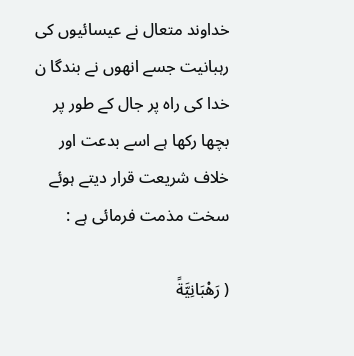خداوند متعال نے عیسائیوں کی رہبانیت جسے انھوں نے بندگا ن خدا کی راہ پر جال کے طور پر بچھا رکھا ہے اسے بدعت اور خلاف شریعت قرار دیتے ہوئے سخت مذمت فرمائی ہے :

( رَهْبَانِیَّةً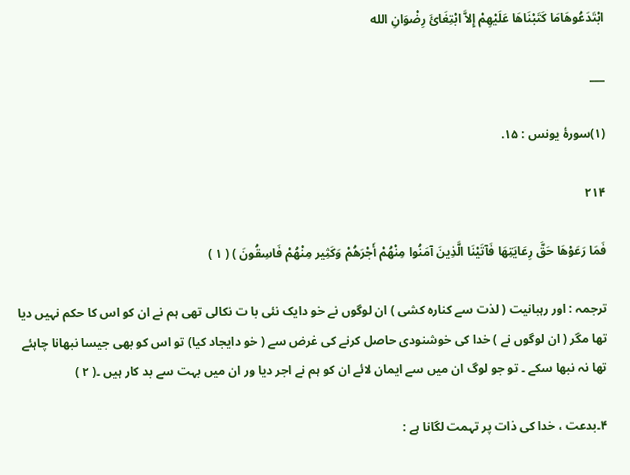ابْتَدَعُوهَامَا کَتَبْنَاهَا عَلَیْهِمْ إِلاَّ ابْتِغَائَ رِضْوَانِ الله

___

(۱)سورۂ یونس : ۱۵.

۲۱۴

فَمَا رَعَوْهَا حَقَّ رِعَایَتِهَا فَآتَیْنَا الَّذِینَ آمَنُوا مِنْهُمْ أَجْرَهُمْ وَکَثِیر مِنْهُمْ فَاسِقُونَ ) ( ۱ )

ترجمہ : اور رہبانیت ( لذت سے کنارہ کشی ) ان لوگوں نے خو دایک نئی با ت نکالی تھی ہم نے ان کو اس کا حکم نہیں دیا تھا مگر ( ان لوگوں نے ) خدا کی خوشنودی حاصل کرنے کی غرض سے ( خو دایجاد کیا) تو اس کو بھی جیسا نبھانا چاہئے تھا نہ نبھا سکے ۔ تو جو لوگ ان میں سے ایمان لائے ان کو ہم نے اجر دیا ور ان میں بہت سے بد کار ہیں ۔( ۲ )

۴۔بدعت ، خدا کی ذات پر تہمت لگانا ہے :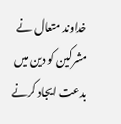خداوند متعال نے مشرکین کو دین میں بدعت ایجاد کرنے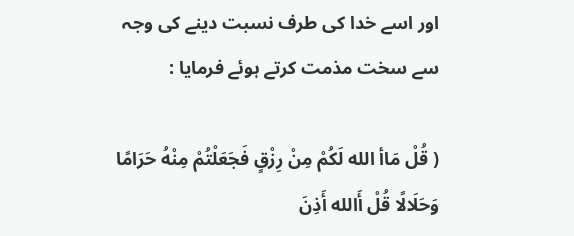اور اسے خدا کی طرف نسبت دینے کی وجہ سے سخت مذمت کرتے ہوئے فرمایا :

( قُلْ مَاأ الله لَکُمْ مِنْ رِزْقٍ فَجَعَلْتُمْ مِنْهُ حَرَامًا وَحَلَالًا قُلْ أَالله أَذِنَ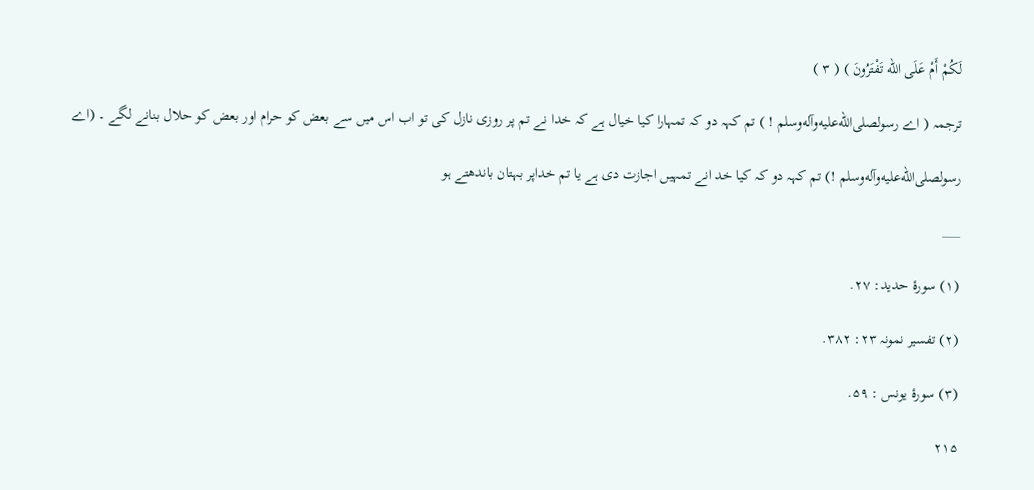لَکُمْ أَمْ عَلَی الله تَفْتَرُونَ ) ( ۳ )

ترجمہ ( اے رسولصلى‌الله‌عليه‌وآله‌وسلم ! ) تم کہہ دو کہ تمہارا کیا خیال ہے کہ خدا نے تم پر روزی نازل کی تو اب اس میں سے بعض کو حرام اور بعض کو حلال بنانے لگے ۔ (اے

رسولصلى‌الله‌عليه‌وآله‌وسلم !) تم کہہ دو کہ کیا خد انے تمہیں اجازت دی ہے یا تم خداپر بہتان باندھتے ہو

___

(۱) سورۂ حدید: ۲۷.

(۲) تفسیر نمونہ ۲۳: ۳۸۲.

(۳) سورۂ یونس : ۵۹.

۲۱۵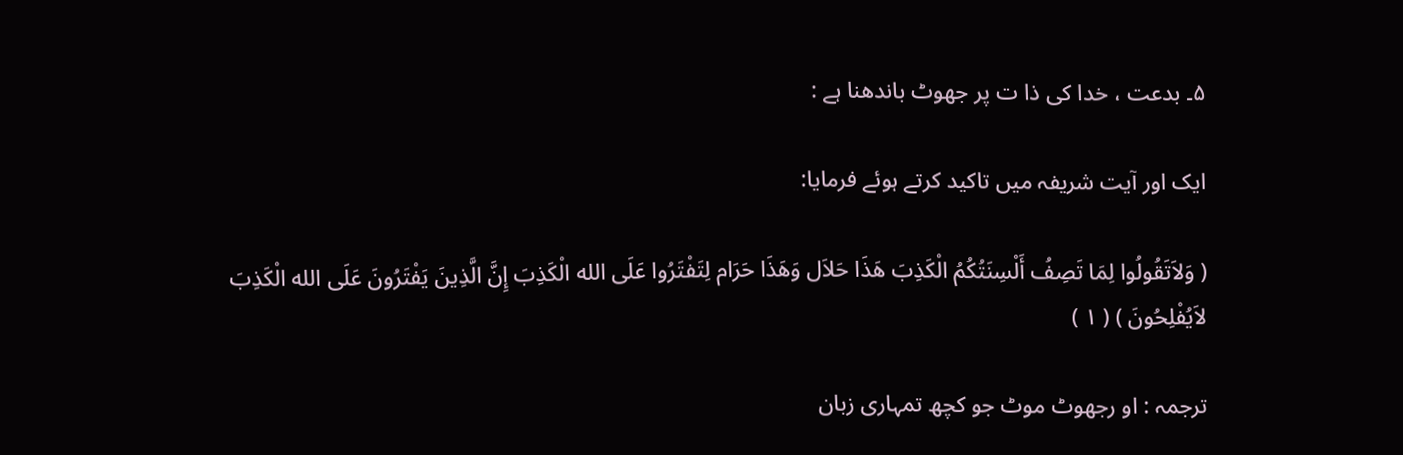۵۔ بدعت ، خدا کی ذا ت پر جھوٹ باندھنا ہے :

ایک اور آیت شریفہ میں تاکید کرتے ہوئے فرمایا:

( وَلاَتَقُولُوا لِمَا تَصِفُ أَلْسِنَتُکُمُ الْکَذِبَ هَذَا حَلاَل وَهَذَا حَرَام لِتَفْتَرُوا عَلَی الله الْکَذِبَ إِنَّ الَّذِینَ یَفْتَرُونَ عَلَی الله الْکَذِبَ لاَیُفْلِحُونَ ) ( ۱ )

ترجمہ : او رجھوٹ موٹ جو کچھ تمہاری زبان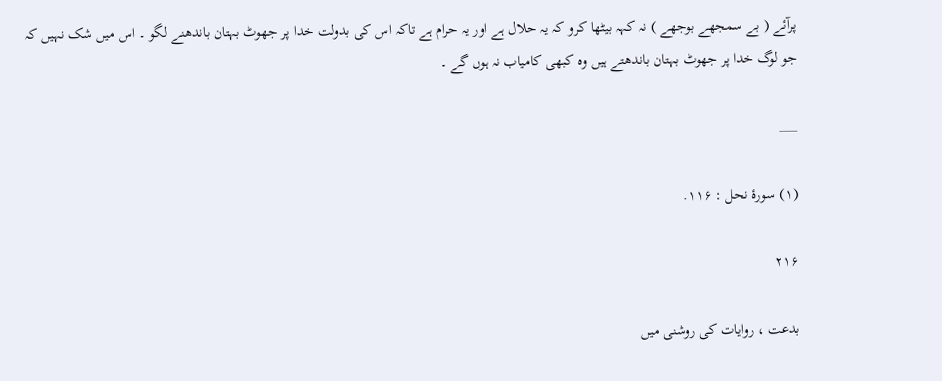پرآئے ( بے سمجھے بوجھے ) نہ کہہ بیٹھا کرو کہ یہ حلال ہے اور یہ حرام ہے تاکہ اس کی بدولت خدا پر جھوٹ بہتان باندھنے لگو ۔ اس میں شک نہیں کہ جو لوگ خدا پر جھوٹ بہتان باندھتے ہیں وہ کبھی کامیاب نہ ہوں گے ۔

___

(۱) سورۂ نحل : ۱۱۶.

۲۱۶

بدعت ، روایات کی روشنی میں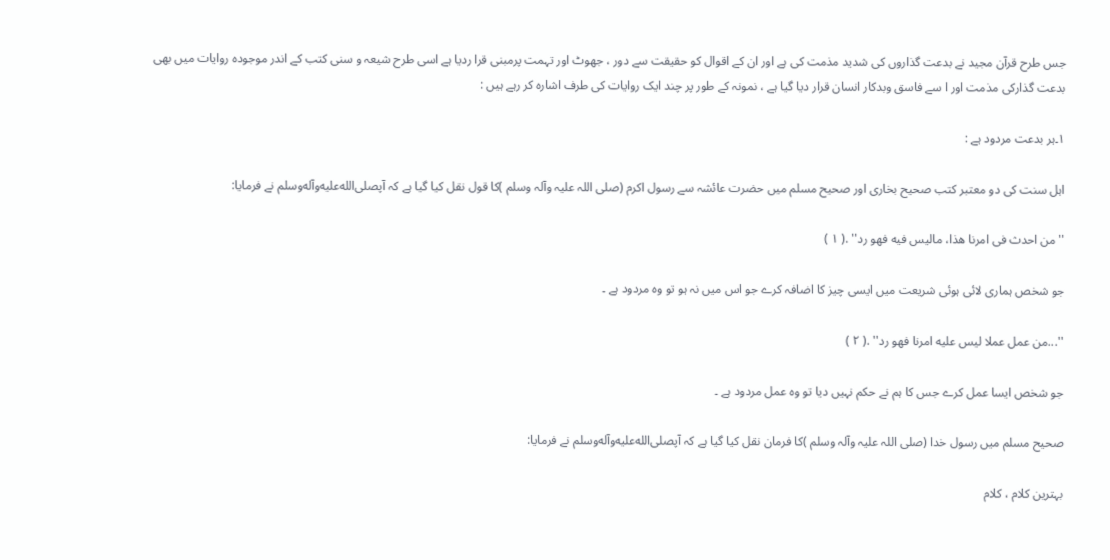جس طرح قرآن مجید نے بدعت گذاروں کی شدید مذمت کی ہے اور ان کے اقوال کو حقیقت سے دور ، جھوٹ اور تہمت پرمبنی قرا ردیا ہے اسی طرح شیعہ و سنی کتب کے اندر موجودہ روایات میں بھی بدعت گذارکی مذمت اور ا سے فاسق وبدکار انسان قرار دیا گیا ہے ، نمونہ کے طور پر چند ایک روایات کی طرف اشارہ کر رہے ہیں :

۱۔ہر بدعت مردود ہے :

اہل سنت کی دو معتبر کتب صحیح بخاری اور صحیح مسلم میں حضرت عائشہ سے رسول اکرم (صلی اللہ علیہ وآلہ وسلم )کا قول نقل کیا گیا ہے کہ آپصلى‌الله‌عليه‌وآله‌وسلم نے فرمایا:

''من احدث فی امرنا هذا، مالیس فیه فهو رد'' .( ۱ )

جو شخص ہماری لائی ہوئی شریعت میں ایسی چیز کا اضافہ کرے جو اس میں نہ ہو تو وہ مردود ہے ۔

''...من عمل عملا لیس علیه امرنا فهو رد'' .( ۲ )

جو شخص ایسا عمل کرے جس کا ہم نے حکم نہیں دیا تو وہ عمل مردود ہے ۔

صحیح مسلم میں رسول خدا (صلی اللہ علیہ وآلہ وسلم )کا فرمان نقل کیا گیا ہے کہ آپصلى‌الله‌عليه‌وآله‌وسلم نے فرمایا:

بہترین کلام ، کلام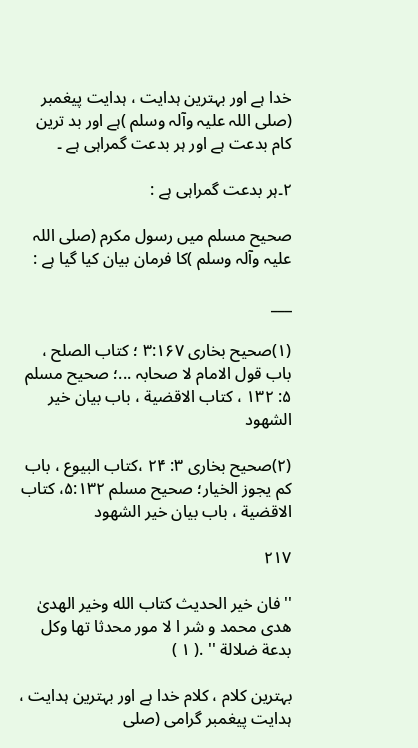خدا ہے اور بہترین ہدایت ، ہدایت پیغمبر (صلی اللہ علیہ وآلہ وسلم )ہے اور بد ترین کام بدعت ہے اور ہر بدعت گمراہی ہے ۔

۲۔ہر بدعت گمراہی ہے :

صحیح مسلم میں رسول مکرم (صلی اللہ علیہ وآلہ وسلم )کا فرمان بیان کیا گیا ہے :

___

(۱)صحیح بخاری ۳:۱۶۷ ؛ کتاب الصلح ، باب قول الامام لا صحابہ ...؛ صحیح مسلم ۵: ۱۳۲ ، کتاب الاقضیة ، باب بیان خیر الشھود

(۲)صحیح بخاری ۳: ۲۴ ،کتاب البیوع ، باب کم یجوز الخیار؛ صحیح مسلم ۵:۱۳۲، کتاب الاقضیة ، باب بیان خیر الشھود

۲۱۷

''فان خیر الحدیث کتاب الله وخیر الهدیٰ هدی محمد و شر ا لا مور محدثا تها وکل بدعة ضلالة '' .( ۱ )

بہترین کلام ، کلام خدا ہے اور بہترین ہدایت ، ہدایت پیغمبر گرامی (صلی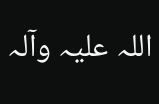اللہ علیہ وآلہ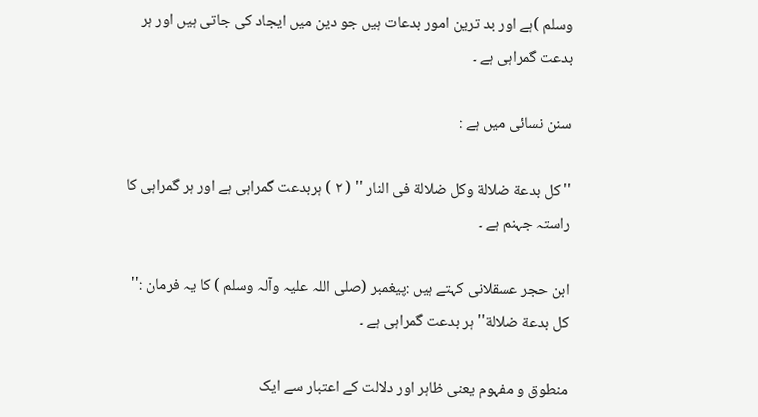وسلم )ہے اور بد ترین امور بدعات ہیں جو دین میں ایجاد کی جاتی ہیں اور ہر بدعت گمراہی ہے ۔

سنن نسائی میں ہے :

''کل بدعة ضلالة وکل ضلالة فی النار '' ( ۲ ) ہربدعت گمراہی ہے اور ہر گمراہی کا راستہ جہنم ہے ۔

ابن حجر عسقلانی کہتے ہیں :پیغمبر (صلی اللہ علیہ وآلہ وسلم ) کا یہ فرمان :'' کل بدعة ضلالة'' ہر بدعت گمراہی ہے ۔

منطوق و مفہوم یعنی ظاہر اور دلالت کے اعتبار سے ایک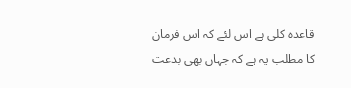قاعدہ کلی ہے اس لئے کہ اس فرمان کا مطلب یہ ہے کہ جہاں بھی بدعت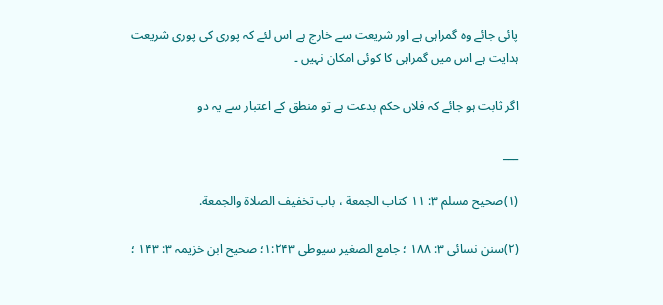پائی جائے وہ گمراہی ہے اور شریعت سے خارج ہے اس لئے کہ پوری کی پوری شریعت ہدایت ہے اس میں گمراہی کا کوئی امکان نہیں ۔

اگر ثابت ہو جائے کہ فلاں حکم بدعت ہے تو منطق کے اعتبار سے یہ دو

___

(۱)صحیح مسلم ۳: ۱۱ کتاب الجمعة ، باب تخفیف الصلاة والجمعة.

(۲)سنن نسائی ۳: ۱۸۸ ؛ جامع الصغیر سیوطی ۱:۲۴۳؛ صحیح ابن خزیمہ ۳: ۱۴۳ ؛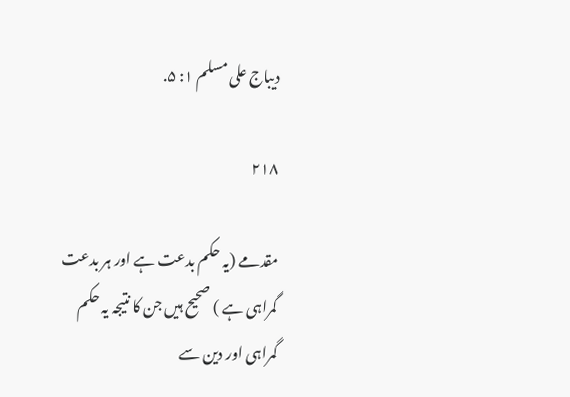دیباج علی مسلم ۱: ۵.

۲۱۸

مقدمے (یہ حکم بدعت ہے اور ہر بدعت گمراہی ہے ) صحیح ہیں جن کا نتیجہ یہ حکم گمراہی اور دین سے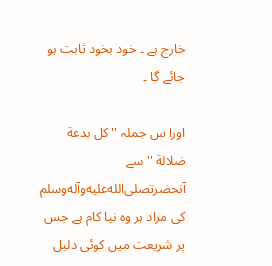خارج ہے ۔ خود بخود ثابت ہو جائے گا ۔

اورا س جملہ ''کل بدعة ضلالة '' سے آنحضرتصلى‌الله‌عليه‌وآله‌وسلم کی مراد ہر وہ نیا کام ہے جس پر شریعت میں کوئی دلیل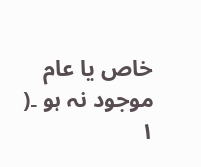خاص یا عام موجود نہ ہو ۔( ۱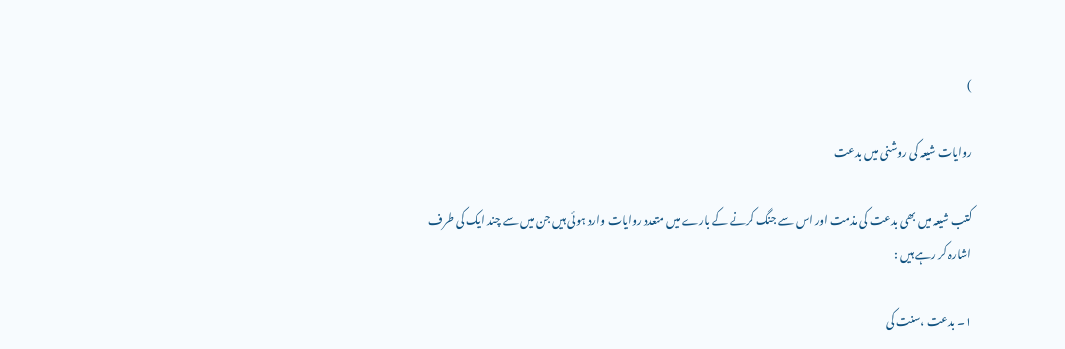)

روایات شیعہ کی روشنی میں بدعت

کتب شیعہ میں بھی بدعت کی مذمت اور اس سے جنگ کرنے کے بارے میں متعدد روایات وارد ہوئی ہیں جن میں سے چند ایک کی طرف اشارہ کر رہے ہیں :

۱۔ بدعت ،سنت کی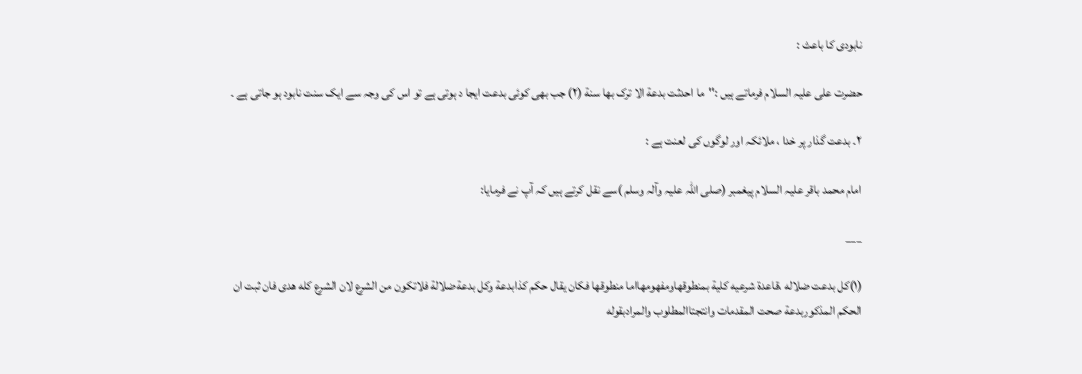نابودی کا باعث :

حضرت علی علیہ السلام فرماتے ہیں :''ما احدثت بدعة الا ترک بها سنة (۲) جب بھی کوئی بدعت ایجا د ہوتی ہے تو اس کی وجہ سے ایک سنت نابود ہو جاتی ہے ۔

۲۔ بدعت گذار پر خدا ، ملائکہ اور لوگوں کی لعنت ہے :

امام محمد باقر علیہ السلام پیغمبر (صلی اللہ علیہ وآلہ وسلم )سے نقل کرتے ہیں کہ آپ نے فرمایا:

___

(۱)کل بدعت ضلاله ،قاعدة شرعیه کلیة بمنطوقهاومفهومهااما منطوقها فکان یقال حکم کذابدعة وکل بدعةضلالة فلاتکون من الشرع لان الشرع کله هدی فان ثبت ان الحکم المذکوربدعة صحت المقدمات وانتجتاالمطلوب والمرادبقوله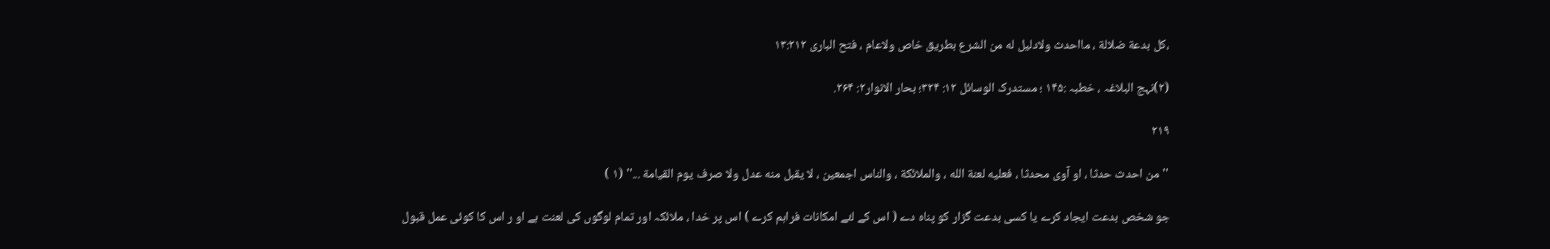،کل بدعة ضلالة ، مااحدث ولادلیل له من الشرع بطریق خاص ولاعام ، فتح الباری ۱۳:۲۱۲

(۲)نہج البلاغہ ، خطبہ :۱۴۵ ؛ مستدرک الوسائل ۱۲: ۳۲۴؛ بحار الانوار۲: ۲۶۴.

۲۱۹

''من احدث حدثا ، او آوی محدثا ، فعلیه لعنة الله ، والملائکة ، والناس اجمعین ، لا یقبل منه عدل ولا صرف یوم القیامة ...'' (۱ )

جو شخص بدعت ایجاد کرے یا کسی بدعت گزار کو پناہ دے ( اس کے لئے امکانات فراہم کرے ) اس پر خدا ، ملائکہ اور تمام لوگوں کی لعنت ہے او ر اس کا کوئی عمل قبول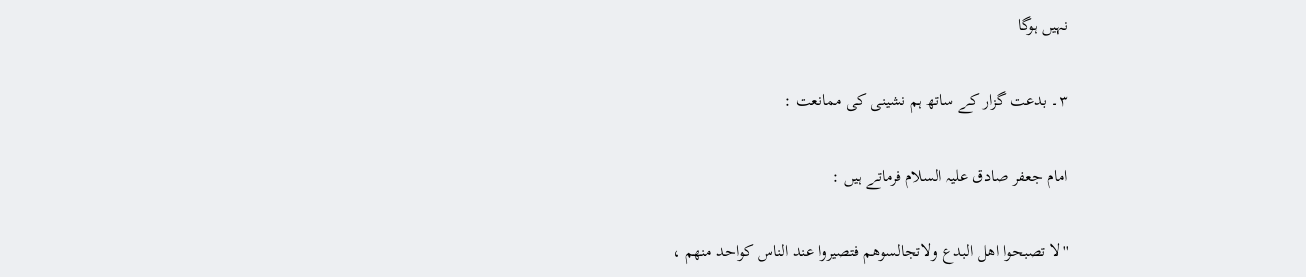نہیں ہوگا

۳۔ بدعت گزار کے ساتھ ہم نشینی کی ممانعت :

امام جعفر صادق علیہ السلام فرماتے ہیں :

''لا تصبحوا اهل البدع ولاتجالسوهم فتصیروا عند الناس کواحد منهم ،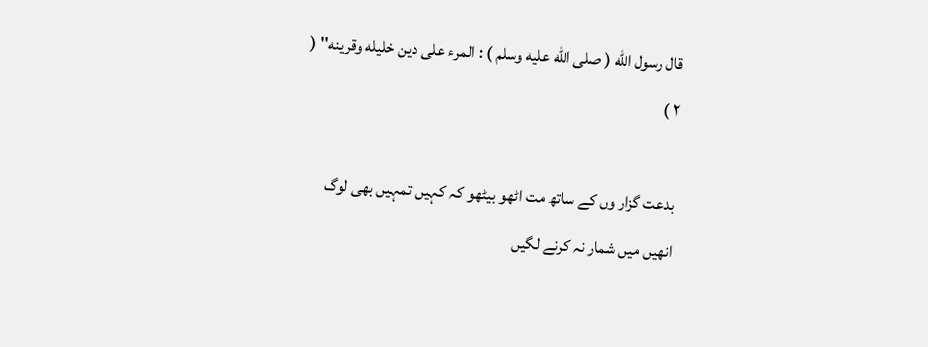قال رسول الله ( صلی الله علیه وسلم ) : المرء علی دین خلیله وقرینه'' ( ۲ )

بدعت گزار وں کے ساتھ مت اٹھو بیٹھو کہ کہیں تمہیں بھی لوگ انھیں میں شمار نہ کرنے لگیں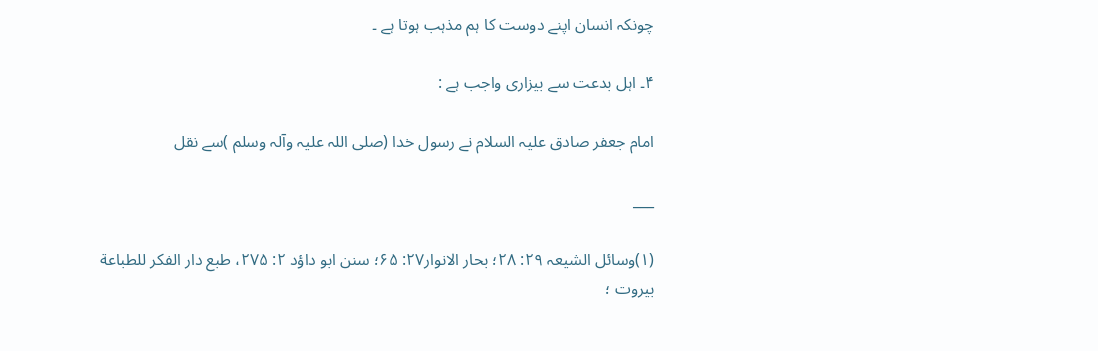چونکہ انسان اپنے دوست کا ہم مذہب ہوتا ہے ۔

۴۔ اہل بدعت سے بیزاری واجب ہے :

امام جعفر صادق علیہ السلام نے رسول خدا (صلی اللہ علیہ وآلہ وسلم )سے نقل

___

(۱)وسائل الشیعہ ۲۹: ۲۸؛ بحار الانوار۲۷: ۶۵؛ سنن ابو داؤد ۲: ۲۷۵، طبع دار الفکر للطباعة بیروت ؛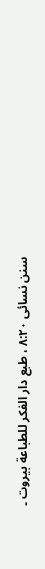سنن نسائی ۸:۲۰ ، طبع دار الفکر للطباعة بیروت ۔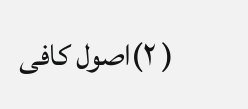( ۲)اصول کافی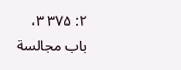۲: ۳۷۵ ۳، باب مجالسة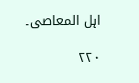اہل المعاصی۔

۲۲۰